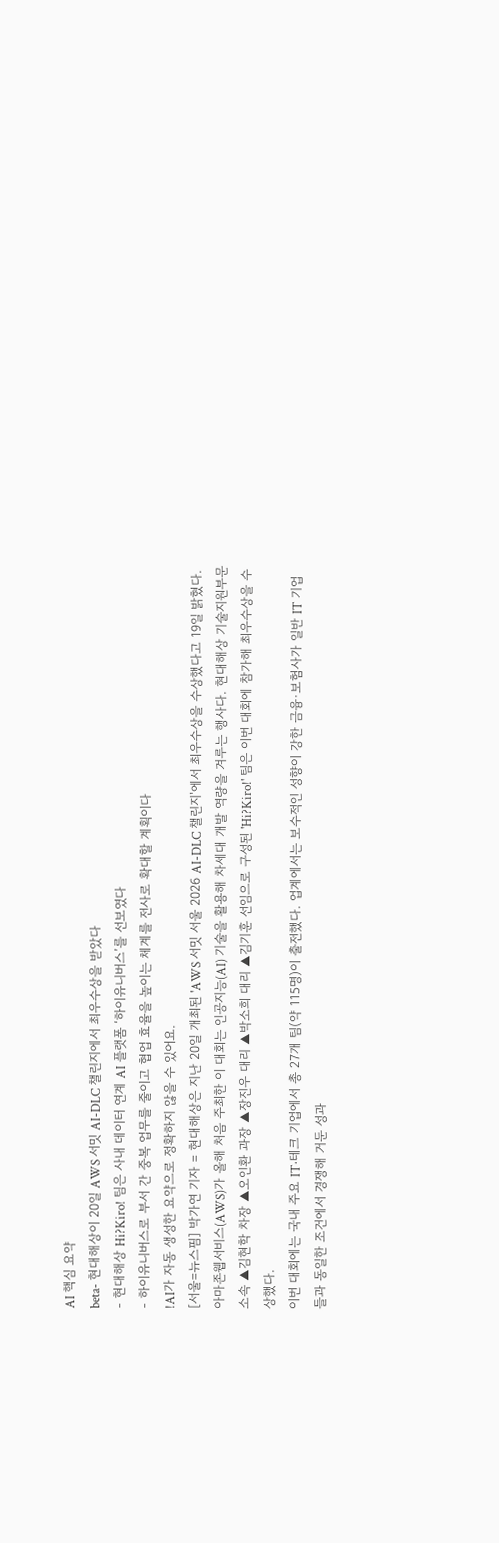AI 핵심 요약
beta- 현대해상이 20일 AWS 서밋 AI-DLC 챌린지에서 최우수상을 받았다
- 현대해상 Hi?Kiro! 팀은 사내 데이터 연계 AI 플랫폼 ‘하이유니버스’를 선보였다
- 하이유니버스로 부서 간 중복 업무를 줄이고 협업 효율을 높이는 체계를 전사로 확대할 계획이다
!AI가 자동 생성한 요약으로 정확하지 않을 수 있어요.
[서울=뉴스핌] 박가연 기자 = 현대해상은 지난 20일 개최된 'AWS 서밋 서울 2026 AI-DLC 챌린지'에서 최우수상을 수상했다고 19일 밝혔다.
아마존웹서비스(AWS)가 올해 처음 주최한 이 대회는 인공지능(AI) 기술을 활용해 차세대 개발 역량을 겨루는 행사다. 현대해상 기술지원부문 소속 ▲김현학 차장 ▲오인환 과장 ▲장진우 대리 ▲박소희 대리 ▲김기훈 선임으로 구성된 'Hi?Kiro!' 팀은 이번 대회에 참가해 최우수상을 수상했다.
이번 대회에는 국내 주요 IT·테크 기업에서 총 27개 팀(약 115명)이 출전했다. 업계에서는 보수적인 성향이 강한 금융·보험사가 일반 IT 기업들과 동일한 조건에서 경쟁해 거둔 성과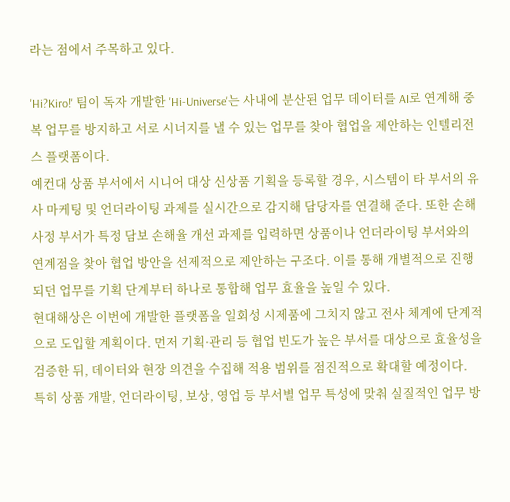라는 점에서 주목하고 있다.

'Hi?Kiro!' 팀이 독자 개발한 'Hi-Universe'는 사내에 분산된 업무 데이터를 AI로 연계해 중복 업무를 방지하고 서로 시너지를 낼 수 있는 업무를 찾아 협업을 제안하는 인텔리전스 플랫폼이다.
예컨대 상품 부서에서 시니어 대상 신상품 기획을 등록할 경우, 시스템이 타 부서의 유사 마케팅 및 언더라이팅 과제를 실시간으로 감지해 담당자를 연결해 준다. 또한 손해사정 부서가 특정 담보 손해율 개선 과제를 입력하면 상품이나 언더라이팅 부서와의 연계점을 찾아 협업 방안을 선제적으로 제안하는 구조다. 이를 통해 개별적으로 진행되던 업무를 기획 단계부터 하나로 통합해 업무 효율을 높일 수 있다.
현대해상은 이번에 개발한 플랫폼을 일회성 시제품에 그치지 않고 전사 체계에 단계적으로 도입할 계획이다. 먼저 기획·관리 등 협업 빈도가 높은 부서를 대상으로 효율성을 검증한 뒤, 데이터와 현장 의견을 수집해 적용 범위를 점진적으로 확대할 예정이다.
특히 상품 개발, 언더라이팅, 보상, 영업 등 부서별 업무 특성에 맞춰 실질적인 업무 방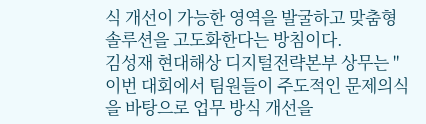식 개선이 가능한 영역을 발굴하고 맞춤형 솔루션을 고도화한다는 방침이다.
김성재 현대해상 디지털전략본부 상무는 "이번 대회에서 팀원들이 주도적인 문제의식을 바탕으로 업무 방식 개선을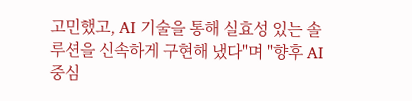고민했고, AI 기술을 통해 실효성 있는 솔루션을 신속하게 구현해 냈다"며 "향후 AI 중심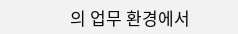의 업무 환경에서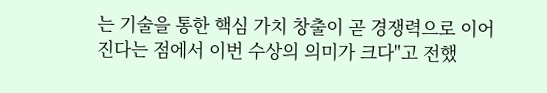는 기술을 통한 핵심 가치 창출이 곧 경쟁력으로 이어진다는 점에서 이번 수상의 의미가 크다"고 전했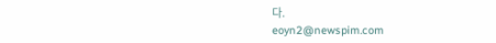다.
eoyn2@newspim.com